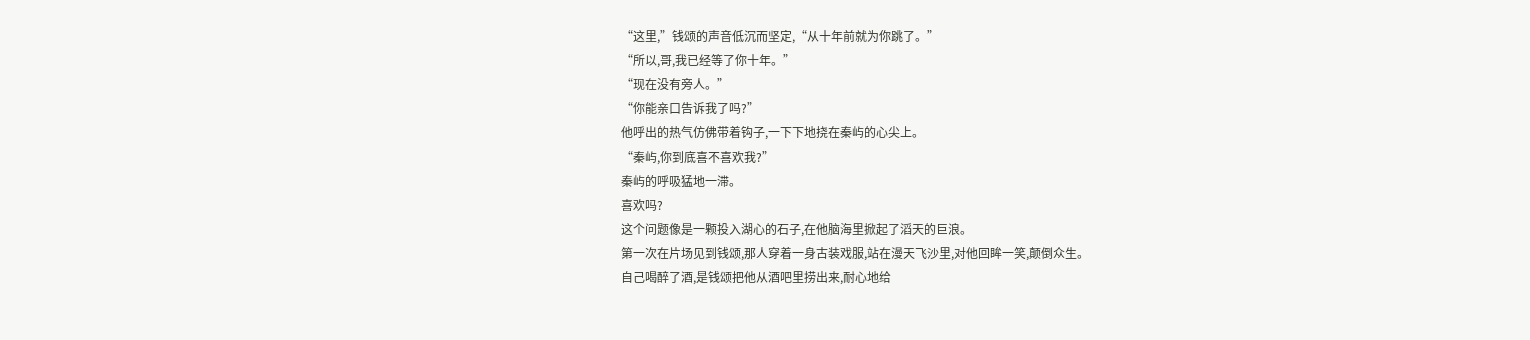“这里,”钱颂的声音低沉而坚定,“从十年前就为你跳了。”
“所以,哥,我已经等了你十年。”
“现在没有旁人。”
“你能亲口告诉我了吗?”
他呼出的热气仿佛带着钩子,一下下地挠在秦屿的心尖上。
“秦屿,你到底喜不喜欢我?”
秦屿的呼吸猛地一滞。
喜欢吗?
这个问题像是一颗投入湖心的石子,在他脑海里掀起了滔天的巨浪。
第一次在片场见到钱颂,那人穿着一身古装戏服,站在漫天飞沙里,对他回眸一笑,颠倒众生。
自己喝醉了酒,是钱颂把他从酒吧里捞出来,耐心地给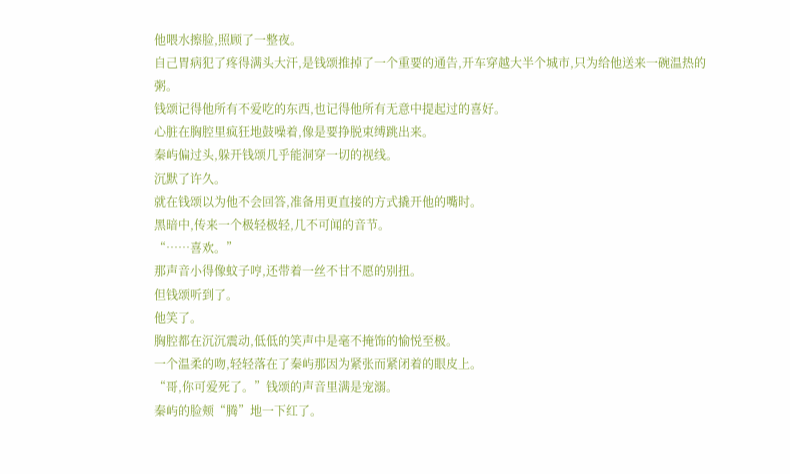他喂水擦脸,照顾了一整夜。
自己胃病犯了疼得满头大汗,是钱颂推掉了一个重要的通告,开车穿越大半个城市,只为给他送来一碗温热的粥。
钱颂记得他所有不爱吃的东西,也记得他所有无意中提起过的喜好。
心脏在胸腔里疯狂地鼓噪着,像是要挣脱束缚跳出来。
秦屿偏过头,躲开钱颂几乎能洞穿一切的视线。
沉默了许久。
就在钱颂以为他不会回答,准备用更直接的方式撬开他的嘴时。
黑暗中,传来一个极轻极轻,几不可闻的音节。
“……喜欢。”
那声音小得像蚊子哼,还带着一丝不甘不愿的别扭。
但钱颂听到了。
他笑了。
胸腔都在沉沉震动,低低的笑声中是毫不掩饰的愉悦至极。
一个温柔的吻,轻轻落在了秦屿那因为紧张而紧闭着的眼皮上。
“哥,你可爱死了。”钱颂的声音里满是宠溺。
秦屿的脸颊“腾”地一下红了。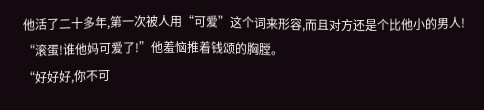他活了二十多年,第一次被人用“可爱”这个词来形容,而且对方还是个比他小的男人!
“滚蛋!谁他妈可爱了!”他羞恼推着钱颂的胸膛。
“好好好,你不可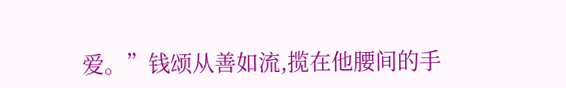爱。”钱颂从善如流,揽在他腰间的手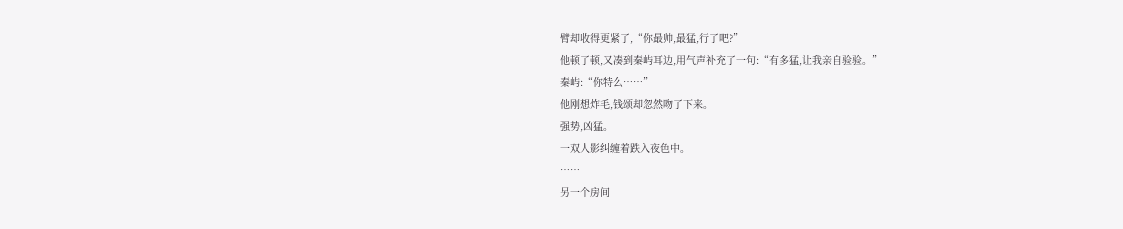臂却收得更紧了,“你最帅,最猛,行了吧?”
他顿了顿,又凑到秦屿耳边,用气声补充了一句:“有多猛,让我亲自验验。”
秦屿:“你特么……”
他刚想炸毛,钱颂却忽然吻了下来。
强势,凶猛。
一双人影纠缠着跌入夜色中。
……
另一个房间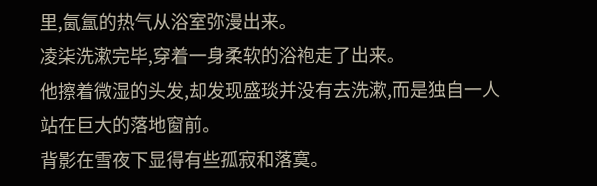里,氤氲的热气从浴室弥漫出来。
凌柒洗漱完毕,穿着一身柔软的浴袍走了出来。
他擦着微湿的头发,却发现盛琰并没有去洗漱,而是独自一人站在巨大的落地窗前。
背影在雪夜下显得有些孤寂和落寞。